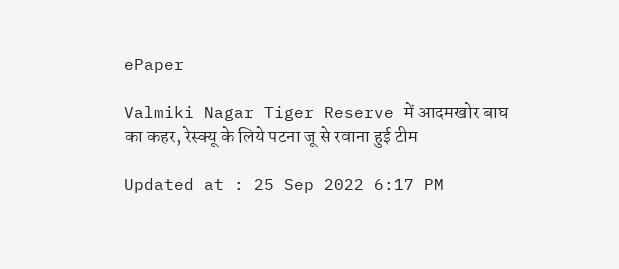ePaper

Valmiki Nagar Tiger Reserve में आदमखोर बाघ का कहर, रेस्क्यू के लिये पटना जू से रवाना हुई टीम

Updated at : 25 Sep 2022 6:17 PM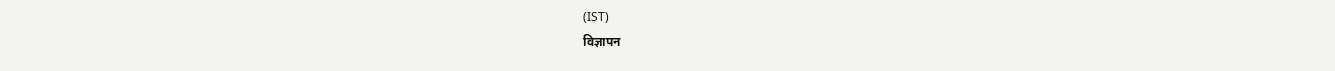(IST)
विज्ञापन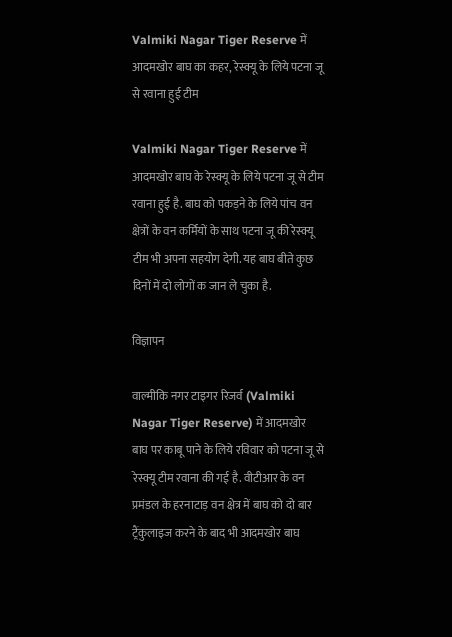Valmiki Nagar Tiger Reserve में आदमखोर बाघ का कहर, रेस्क्यू के लिये पटना जू से रवाना हुई टीम

Valmiki Nagar Tiger Reserve में आदमखोर बाघ के रेस्क्यू के लिये पटना जू से टीम रवाना हुई है. बाघ को पकड़ने के लिये पांच वन क्षेत्रों के वन कर्मियों के साथ पटना जू की रेस्क्यू टीम भी अपना सहयोग देगी. यह बाघ बीते कुछ दिनों में दो लोगों क जान ले चुका है.

विज्ञापन

वाल्मीकि नगर टाइगर रिजर्व (Valmiki Nagar Tiger Reserve) में आदमखोर बाघ पर काबू पाने के लिये रविवार को पटना जू से रेस्क्यू टीम रवाना की गई है. वीटीआर के वन प्रमंडल के हरनाटाड़ वन क्षेत्र में बाघ को दो बार ट्रैंकुलाइज करने के बाद भी आदमखोर बाघ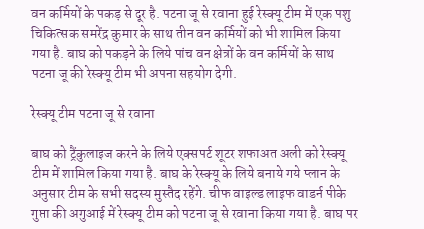वन कर्मियों के पकड़ से दूर है. पटना जू से रवाना हुई रेस्क्यू टीम में एक पशु चिकित्सक समरेंद्र कुमार के साथ तीन वन कर्मियों को भी शामिल किया गया है. बाघ को पकड़ने के लिये पांच वन क्षेत्रों के वन कर्मियों के साथ पटना जू की रेस्क्यू टीम भी अपना सहयोग देगी.

रेस्क्यू टीम पटना जू से रवाना

बाघ को ट्रैंकुलाइज करने के लिये एक्सपर्ट शूटर शफाअत अली को रेस्क्यू टीम में शामिल किया गया है. बाघ के रेस्क्यू के लिये बनाये गये प्लान के अनुसार टीम के सभी सदस्य मुस्तैद रहेंगे. चीफ वाइल्ड लाइफ वाडर्न पीके गुप्ता की अगुआई में रेस्क्यू टीम को पटना जू से रवाना किया गया है. बाघ पर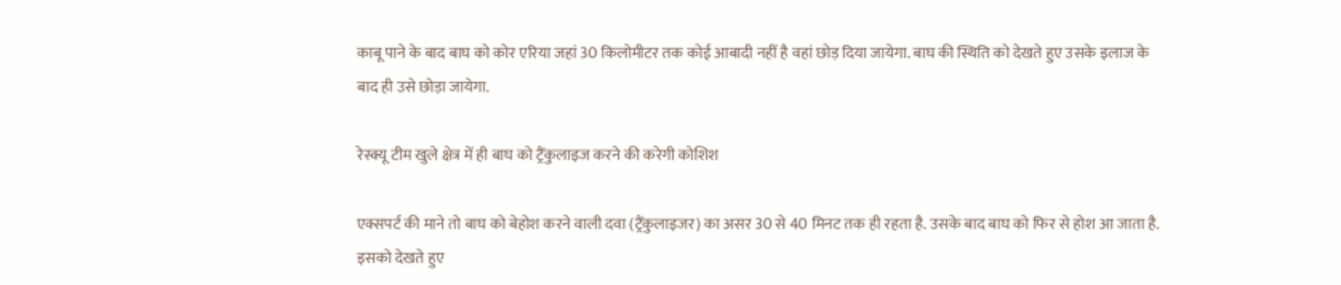काबू पाने के बाद बाघ को कोर एरिया जहां 30 किलोमीटर तक कोई आबादी नहीं है वहां छोड़ दिया जायेगा. बाघ की स्थिति को देखते हुए उसके इलाज के बाद ही उसे छोड़ा जायेगा.

रेस्क्यू टीम खुले क्षेत्र में ही बाघ को ट्रैंकुलाइज करने की करेगी कोशिश

एक्सपर्ट की माने तो बाघ को बेहोश करने वाली दवा (ट्रैंकुलाइजर) का असर 30 से 40 मिनट तक ही रहता है. उसके बाद बाघ को फिर से होश आ जाता है. इसको देखते हुए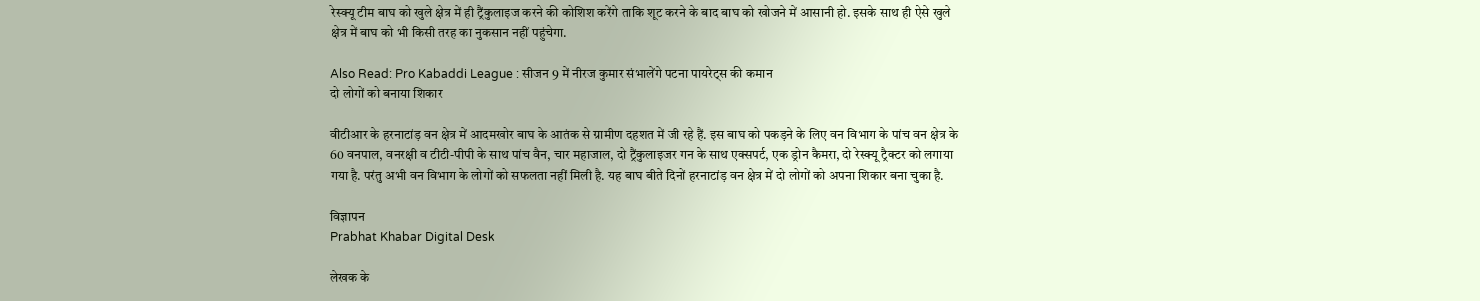रेस्क्यू टीम बाघ को खुले क्षेत्र में ही ट्रैंकुलाइज करने की कोशिश करेंगे ताकि शूट करने के बाद बाघ को खोजने में आसानी हो. इसके साथ ही ऐसे खुले क्षेत्र में बाघ को भी किसी तरह का नुकसान नहीं पहुंचेगा.

Also Read: Pro Kabaddi League : सीजन 9 में नीरज कुमार संभालेंगे पटना पायरेट्स की कमान
दो लोगों को बनाया शिकार

वीटीआर के हरनाटांड़ वन क्षेत्र में आदमखोर बाघ के आतंक से ग्रामीण दहशत में जी रहे हैं. इस बाघ को पकड़ने के लिए वन विभाग के पांच वन क्षेत्र के 60 वनपाल, वनरक्षी व टीटी-पीपी के साथ पांच वैन, चार महाजाल, दो ट्रैंकुलाइजर गन के साथ एक्सपर्ट, एक ड्रोन कैमरा, दो रेस्क्यू ट्रैक्टर को लगाया गया है. परंतु अभी वन विभाग के लोगों को सफलता नहीं मिली है. यह बाघ बीते दिनों हरनाटांड़ वन क्षेत्र में दो लोगों को अपना शिकार बना चुका है.

विज्ञापन
Prabhat Khabar Digital Desk

लेखक के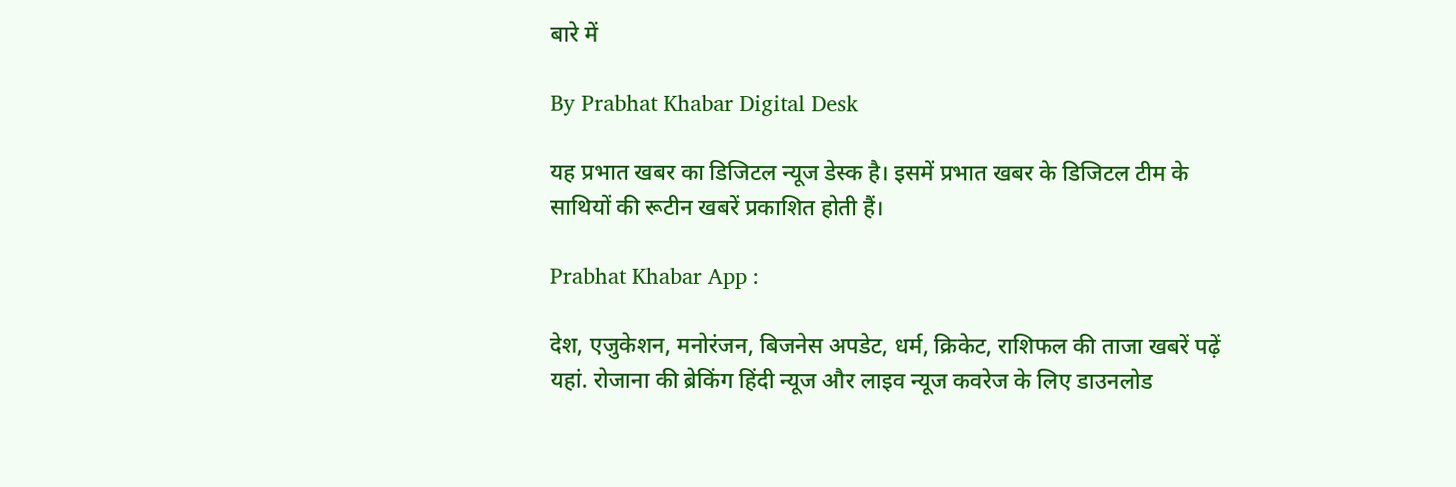बारे में

By Prabhat Khabar Digital Desk

यह प्रभात खबर का डिजिटल न्यूज डेस्क है। इसमें प्रभात खबर के डिजिटल टीम के साथियों की रूटीन खबरें प्रकाशित होती हैं।

Prabhat Khabar App :

देश, एजुकेशन, मनोरंजन, बिजनेस अपडेट, धर्म, क्रिकेट, राशिफल की ताजा खबरें पढ़ें यहां. रोजाना की ब्रेकिंग हिंदी न्यूज और लाइव न्यूज कवरेज के लिए डाउनलोड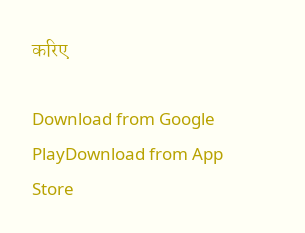करिए

Download from Google PlayDownload from App Store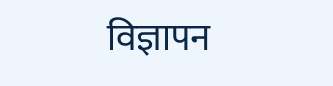विज्ञापन